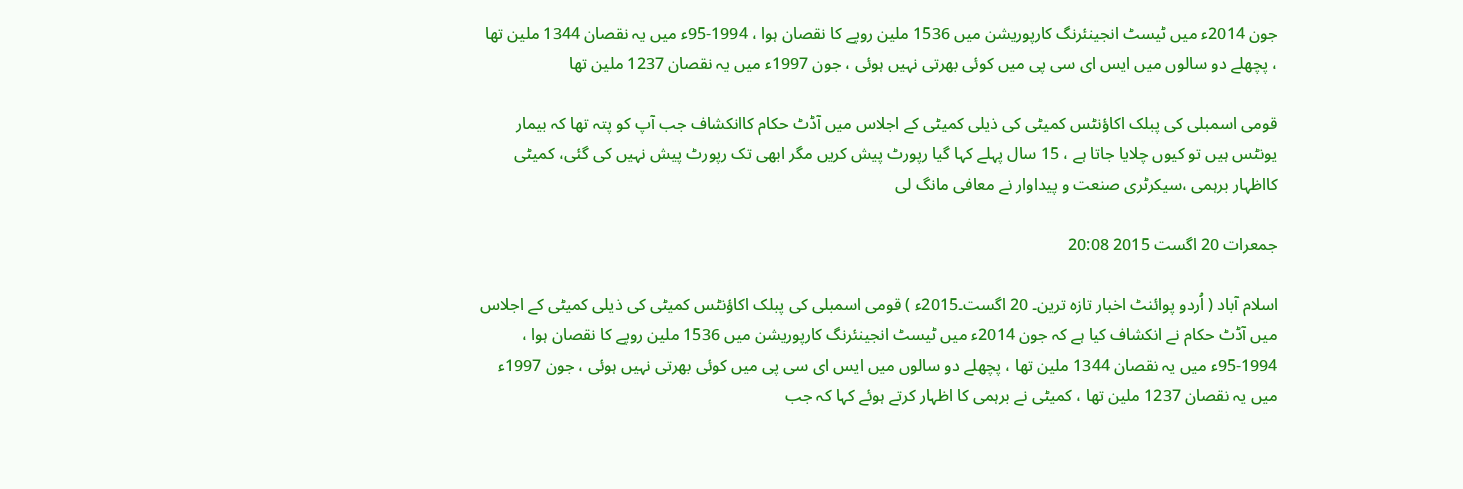جون 2014ء میں ٹیسٹ انجینئرنگ کارپوریشن میں 1536 ملین روپے کا نقصان ہوا ، 1994-95ء میں یہ نقصان 1344 ملین تھا ، پچھلے دو سالوں میں ایس ای سی پی میں کوئی بھرتی نہیں ہوئی ، جون 1997ء میں یہ نقصان 1237 ملین تھا

قومی اسمبلی کی پبلک اکاؤنٹس کمیٹی کی ذیلی کمیٹی کے اجلاس میں آڈٹ حکام کاانکشاف جب آپ کو پتہ تھا کہ بیمار یونٹس ہیں تو کیوں چلایا جاتا ہے ، 15 سال پہلے کہا گیا رپورٹ پیش کریں مگر ابھی تک رپورٹ پیش نہیں کی گئی، کمیٹی کااظہار برہمی ،سیکرٹری صنعت و پیداوار نے معافی مانگ لی

جمعرات 20 اگست 2015 20:08

اسلام آباد ( اُردو پوائنٹ اخبار تازہ ترین۔ 20 اگست۔2015ء ) قومی اسمبلی کی پبلک اکاؤنٹس کمیٹی کی ذیلی کمیٹی کے اجلاس میں آڈٹ حکام نے انکشاف کیا ہے کہ جون 2014ء میں ٹیسٹ انجینئرنگ کارپوریشن میں 1536 ملین روپے کا نقصان ہوا ، 1994-95ء میں یہ نقصان 1344 ملین تھا ، پچھلے دو سالوں میں ایس ای سی پی میں کوئی بھرتی نہیں ہوئی ، جون 1997ء میں یہ نقصان 1237 ملین تھا ، کمیٹی نے برہمی کا اظہار کرتے ہوئے کہا کہ جب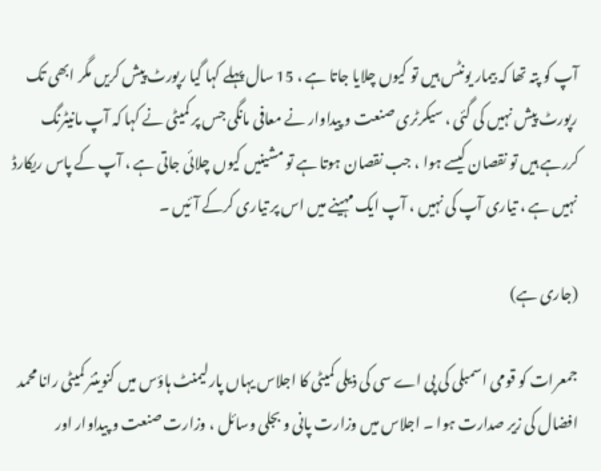آپ کو پتہ تھا کہ بیمار یونٹس ہیں تو کیوں چلایا جاتا ہے ، 15 سال پہلے کہا گیا رپورٹ پیش کریں مگر ابھی تک رپورٹ پیش نہیں کی گئی ، سیکرٹری صنعت و پیداوار نے معافی مانگی جس پر کمیٹی نے کہا کہ آپ مانیٹرنگ کررہے ہیں تو نقصان کیسے ہوا ، جب نقصان ہوتا ہے تو مشینیں کیوں چلائی جاتی ہے ، آپ کے پاس ریکارڈ نہیں ہے ، تیاری آپ کی نہیں ، آپ ایک مہینے میں اس پر تیاری کرکے آئیں ۔

(جاری ہے)

جمعرات کو قومی اسمبلی کی پی اے سی کی ذیلی کمیٹی کا اجلاس یہاں پارلیمنٹ ہاؤس میں کنوینئر کمیٹی رانا محمد افضال کی زیر صدارت ہوا ۔ اجلاس میں وزارت پانی و بجلی وسائل ، وزارت صنعت و پیداوار اور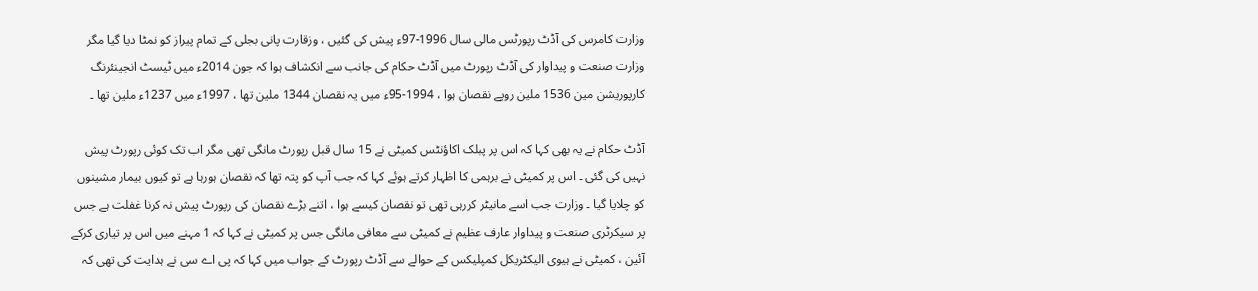وزارت کامرس کی آڈٹ رپورٹس مالی سال 1996-97ء پیش کی گئیں ، وزقارت پانی بجلی کے تمام پیراز کو نمٹا دیا گیا مگر وزارت صنعت و پیداوار کی آڈٹ رپورٹ میں آڈٹ حکام کی جانب سے انکشاف ہوا کہ جون 2014ء میں ٹیسٹ انجینئرنگ کارپوریشن مین 1536 ملین روپے نقصان ہوا ، 1994-95ء میں یہ نقصان 1344 ملین تھا ، 1997ء میں 1237ء ملین تھا ۔

آڈٹ حکام نے یہ بھی کہا کہ اس پر پبلک اکاؤنٹس کمیٹی نے 15 سال قبل رپورٹ مانگی تھی مگر اب تک کوئی رپورٹ پیش نہیں کی گئی ۔ اس پر کمیٹی نے برہمی کا اظہار کرتے ہوئے کہا کہ جب آپ کو پتہ تھا کہ نقصان ہورہا ہے تو کیوں بیمار مشینوں کو چلایا گیا ۔ وزارت جب اسے مانیٹر کررہی تھی تو نقصان کیسے ہوا ، اتنے بڑے نقصان کی رپورٹ پیش نہ کرنا غفلت ہے جس پر سیکرٹری صنعت و پیداوار عارف عظیم نے کمیٹی سے معافی مانگی جس پر کمیٹی نے کہا کہ 1 مہنے میں اس پر تیاری کرکے آئین ، کمیٹی نے ہیوی الیکٹریکل کمپلیکس کے حوالے سے آڈٹ رپورٹ کے جواب میں کہا کہ پی اے سی نے ہدایت کی تھی کہ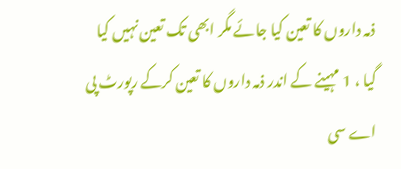ذمہ داروں کا تعین کیا جائے مگر ابھی تک تعین نہیں کیا گیا ، 1 مہینے کے اندر ذمہ داروں کا تعین کرکے رپورٹ پی اے سی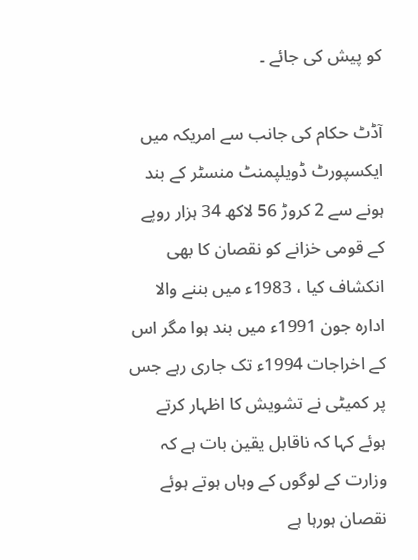کو پیش کی جائے ۔

آڈٹ حکام کی جانب سے امریکہ میں ایکسپورٹ ڈویلپمنٹ منسٹر کے بند ہونے سے 2 کروڑ 56 لاکھ 34 ہزار روپے کے قومی خزانے کو نقصان کا بھی انکشاف کیا ، 1983ء میں بننے والا ادارہ جون 1991ء میں بند ہوا مگر اس کے اخراجات 1994ء تک جاری رہے جس پر کمیٹی نے تشویش کا اظہار کرتے ہوئے کہا کہ ناقابل یقین بات ہے کہ وزارت کے لوگوں کے وہاں ہوتے ہوئے نقصان ہورہا ہے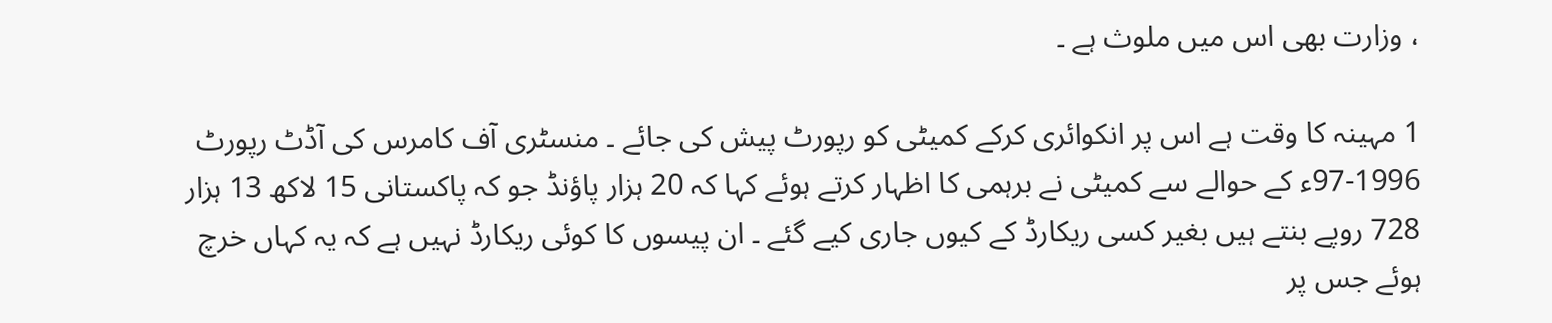، وزارت بھی اس میں ملوث ہے ۔

1 مہینہ کا وقت ہے اس پر انکوائری کرکے کمیٹی کو رپورٹ پیش کی جائے ۔ منسٹری آف کامرس کی آڈٹ رپورٹ 1996-97ء کے حوالے سے کمیٹی نے برہمی کا اظہار کرتے ہوئے کہا کہ 20 ہزار پاؤنڈ جو کہ پاکستانی 15 لاکھ 13 ہزار 728 روپے بنتے ہیں بغیر کسی ریکارڈ کے کیوں جاری کیے گئے ۔ ان پیسوں کا کوئی ریکارڈ نہیں ہے کہ یہ کہاں خرچ ہوئے جس پر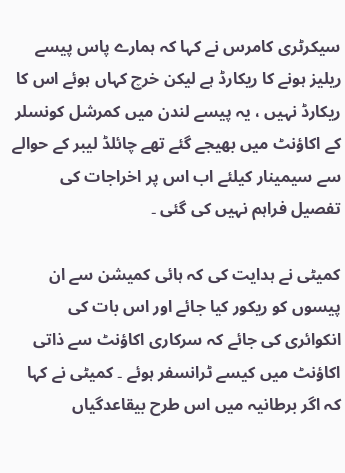سیکرٹری کامرس نے کہا کہ ہمارے پاس پیسے ریلیز ہونے کا ریکارڈ ہے لیکن خرچ کہاں ہوئے اس کا ریکارڈ نہیں ، یہ پیسے لندن میں کمرشل کونسلر کے اکاؤنٹ میں بھیجے گئے تھے چائلڈ لیبر کے حوالے سے سیمینار کیلئے اب اس پر اخراجات کی تفصیل فراہم نہیں کی گئی ۔

کمیٹی نے ہدایت کی کہ ہائی کمیشن سے ان پیسوں کو ریکور کیا جائے اور اس بات کی انکوائری کی جائے کہ سرکاری اکاؤنٹ سے ذاتی اکاؤنٹ میں کیسے ٹرانسفر ہوئے ۔ کمیٹی نے کہا کہ اگر برطانیہ میں اس طرح بیقاعدگیاں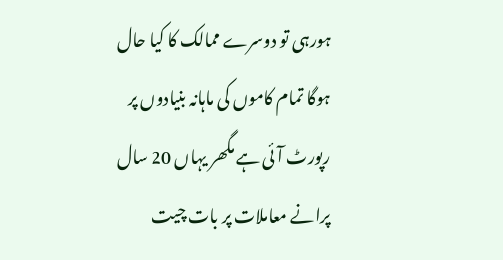ہورہی تو دوسرے ممالک کا کیا حال ہوگا تمام کاموں کی ماہانہ بنیادوں پر رپورٹ آئی ہے مگھر یہاں 20 سال پرانے معاملات پر بات چیت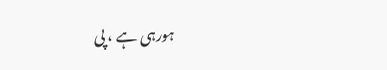ہورہی ہے ، پی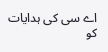اے سی کی ہدایات کو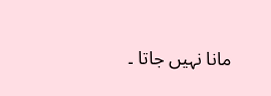مانا نہیں جاتا ۔